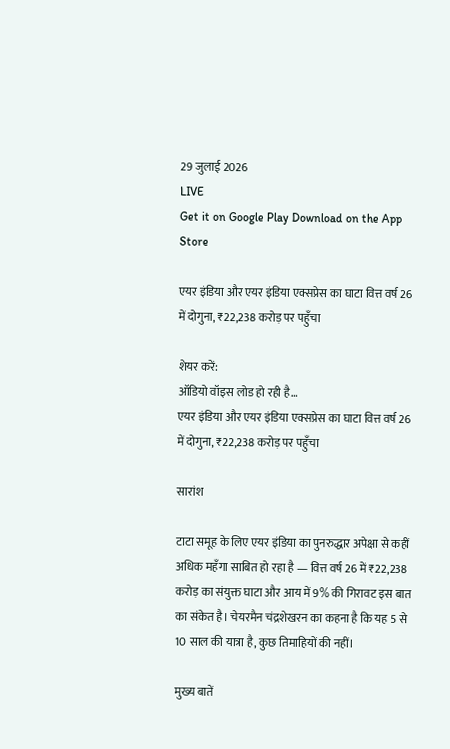29 जुलाई 2026
LIVE
Get it on Google Play Download on the App Store

एयर इंडिया और एयर इंडिया एक्सप्रेस का घाटा वित्त वर्ष 26 में दोगुना, ₹22,238 करोड़ पर पहुँचा

शेयर करें:
ऑडियो वॉइस लोड हो रही है…
एयर इंडिया और एयर इंडिया एक्सप्रेस का घाटा वित्त वर्ष 26 में दोगुना, ₹22,238 करोड़ पर पहुँचा

सारांश

टाटा समूह के लिए एयर इंडिया का पुनरुद्धार अपेक्षा से कहीं अधिक महँगा साबित हो रहा है — वित्त वर्ष 26 में ₹22,238 करोड़ का संयुक्त घाटा और आय में 9% की गिरावट इस बात का संकेत है। चेयरमैन चंद्रशेखरन का कहना है कि यह 5 से 10 साल की यात्रा है, कुछ तिमाहियों की नहीं।

मुख्य बातें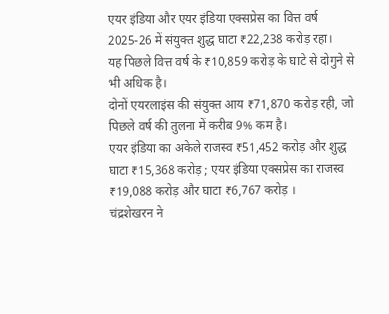एयर इंडिया और एयर इंडिया एक्सप्रेस का वित्त वर्ष 2025-26 में संयुक्त शुद्ध घाटा ₹22,238 करोड़ रहा।
यह पिछले वित्त वर्ष के ₹10,859 करोड़ के घाटे से दोगुने से भी अधिक है।
दोनों एयरलाइंस की संयुक्त आय ₹71,870 करोड़ रही, जो पिछले वर्ष की तुलना में करीब 9% कम है।
एयर इंडिया का अकेले राजस्व ₹51,452 करोड़ और शुद्ध घाटा ₹15,368 करोड़ ; एयर इंडिया एक्सप्रेस का राजस्व ₹19,088 करोड़ और घाटा ₹6,767 करोड़ ।
चंद्रशेखरन ने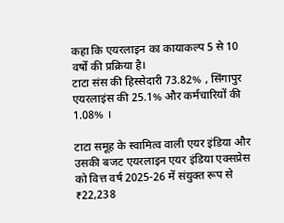कहा कि एयरलाइन का कायाकल्प 5 से 10 वर्षों की प्रक्रिया है।
टाटा संस की हिस्सेदारी 73.82% , सिंगापुर एयरलाइंस की 25.1% और कर्मचारियों की 1.08% ।

टाटा समूह के स्वामित्व वाली एयर इंडिया और उसकी बजट एयरलाइन एयर इंडिया एक्सप्रेस को वित्त वर्ष 2025-26 में संयुक्त रूप से ₹22,238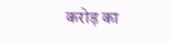करोड़ का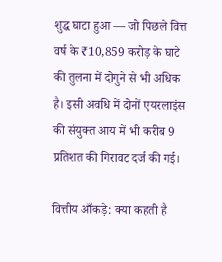शुद्ध घाटा हुआ — जो पिछले वित्त वर्ष के ₹10,859 करोड़ के घाटे की तुलना में दोगुने से भी अधिक है। इसी अवधि में दोनों एयरलाइंस की संयुक्त आय में भी करीब 9 प्रतिशत की गिरावट दर्ज की गई।

वित्तीय आँकड़े: क्या कहती है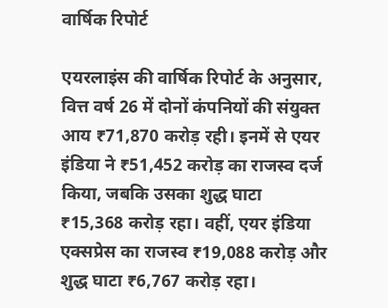वार्षिक रिपोर्ट

एयरलाइंस की वार्षिक रिपोर्ट के अनुसार, वित्त वर्ष 26 में दोनों कंपनियों की संयुक्त आय ₹71,870 करोड़ रही। इनमें से एयर इंडिया ने ₹51,452 करोड़ का राजस्व दर्ज किया, जबकि उसका शुद्ध घाटा ₹15,368 करोड़ रहा। वहीं, एयर इंडिया एक्सप्रेस का राजस्व ₹19,088 करोड़ और शुद्ध घाटा ₹6,767 करोड़ रहा।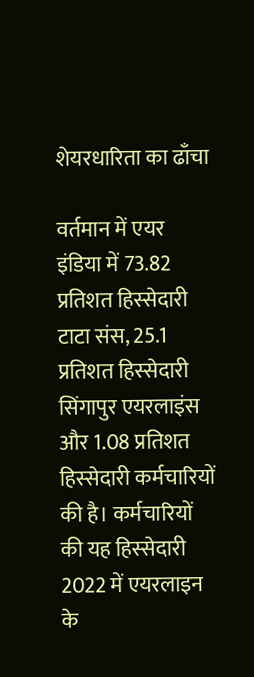शेयरधारिता का ढाँचा

वर्तमान में एयर इंडिया में 73.82 प्रतिशत हिस्सेदारी टाटा संस, 25.1 प्रतिशत हिस्सेदारी सिंगापुर एयरलाइंस और 1.08 प्रतिशत हिस्सेदारी कर्मचारियों की है। कर्मचारियों की यह हिस्सेदारी 2022 में एयरलाइन के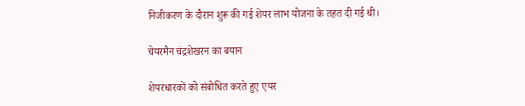निजीकरण के दौरान शुरू की गई शेयर लाभ योजना के तहत दी गई थी।

चेयरमैन चंद्रशेखरन का बयान

शेयरधारकों को संबोधित करते हुए एयर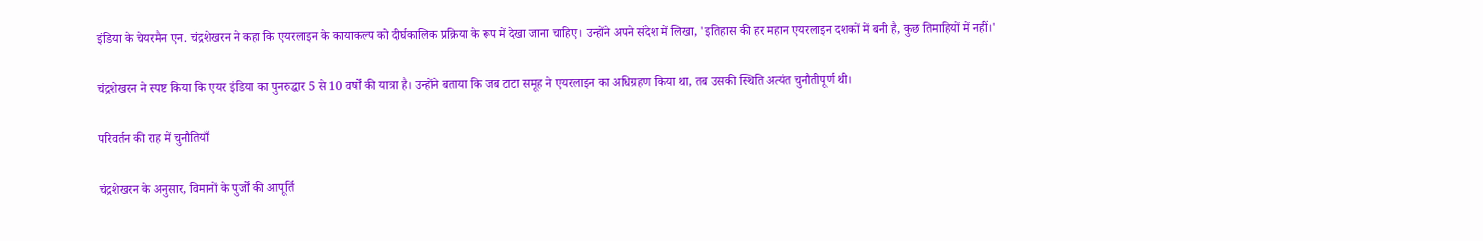इंडिया के चेयरमैन एन. चंद्रशेखरन ने कहा कि एयरलाइन के कायाकल्प को दीर्घकालिक प्रक्रिया के रूप में देखा जाना चाहिए। उन्होंने अपने संदेश में लिखा, 'इतिहास की हर महान एयरलाइन दशकों में बनी है, कुछ तिमाहियों में नहीं।'

चंद्रशेखरन ने स्पष्ट किया कि एयर इंडिया का पुनरुद्धार 5 से 10 वर्षों की यात्रा है। उन्होंने बताया कि जब टाटा समूह ने एयरलाइन का अधिग्रहण किया था, तब उसकी स्थिति अत्यंत चुनौतीपूर्ण थी।

परिवर्तन की राह में चुनौतियाँ

चंद्रशेखरन के अनुसार, विमानों के पुर्जों की आपूर्ति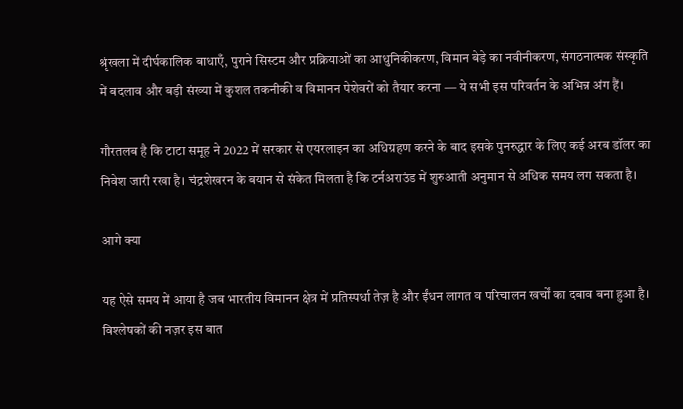श्रृंखला में दीर्घकालिक बाधाएँ, पुराने सिस्टम और प्रक्रियाओं का आधुनिकीकरण, विमान बेड़े का नवीनीकरण, संगठनात्मक संस्कृति में बदलाव और बड़ी संख्या में कुशल तकनीकी व विमानन पेशेवरों को तैयार करना — ये सभी इस परिवर्तन के अभिन्न अंग हैं।

गौरतलब है कि टाटा समूह ने 2022 में सरकार से एयरलाइन का अधिग्रहण करने के बाद इसके पुनरुद्धार के लिए कई अरब डॉलर का निवेश जारी रखा है। चंद्रशेखरन के बयान से संकेत मिलता है कि टर्नअराउंड में शुरुआती अनुमान से अधिक समय लग सकता है।

आगे क्या

यह ऐसे समय में आया है जब भारतीय विमानन क्षेत्र में प्रतिस्पर्धा तेज़ है और ईंधन लागत व परिचालन खर्चों का दबाव बना हुआ है। विश्लेषकों की नज़र इस बात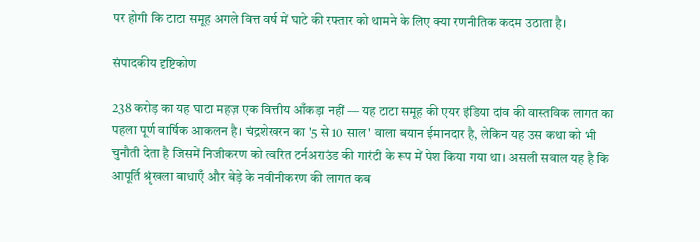पर होगी कि टाटा समूह अगले वित्त वर्ष में घाटे की रफ्तार को थामने के लिए क्या रणनीतिक कदम उठाता है।

संपादकीय दृष्टिकोण

238 करोड़ का यह घाटा महज़ एक वित्तीय आँकड़ा नहीं — यह टाटा समूह की एयर इंडिया दांव की वास्तविक लागत का पहला पूर्ण वार्षिक आकलन है। चंद्रशेखरन का '5 से 10 साल' वाला बयान ईमानदार है, लेकिन यह उस कथा को भी चुनौती देता है जिसमें निजीकरण को त्वरित टर्नअराउंड की गारंटी के रूप में पेश किया गया था। असली सवाल यह है कि आपूर्ति श्रृंखला बाधाएँ और बेड़े के नवीनीकरण की लागत कब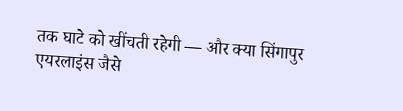तक घाटे को खींचती रहेगी — और क्या सिंगापुर एयरलाइंस जैसे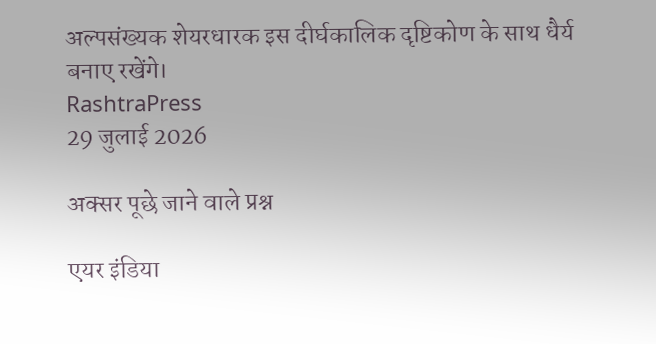अल्पसंख्यक शेयरधारक इस दीर्घकालिक दृष्टिकोण के साथ धैर्य बनाए रखेंगे।
RashtraPress
29 जुलाई 2026

अक्सर पूछे जाने वाले प्रश्न

एयर इंडिया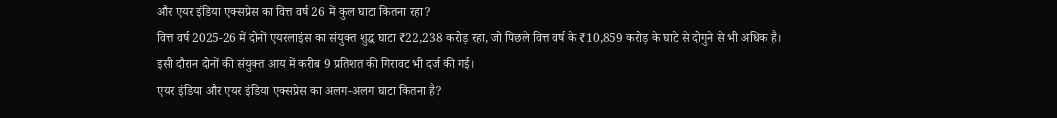और एयर इंडिया एक्सप्रेस का वित्त वर्ष 26 में कुल घाटा कितना रहा?
वित्त वर्ष 2025-26 में दोनों एयरलाइंस का संयुक्त शुद्ध घाटा ₹22,238 करोड़ रहा, जो पिछले वित्त वर्ष के ₹10,859 करोड़ के घाटे से दोगुने से भी अधिक है। इसी दौरान दोनों की संयुक्त आय में करीब 9 प्रतिशत की गिरावट भी दर्ज की गई।
एयर इंडिया और एयर इंडिया एक्सप्रेस का अलग-अलग घाटा कितना है?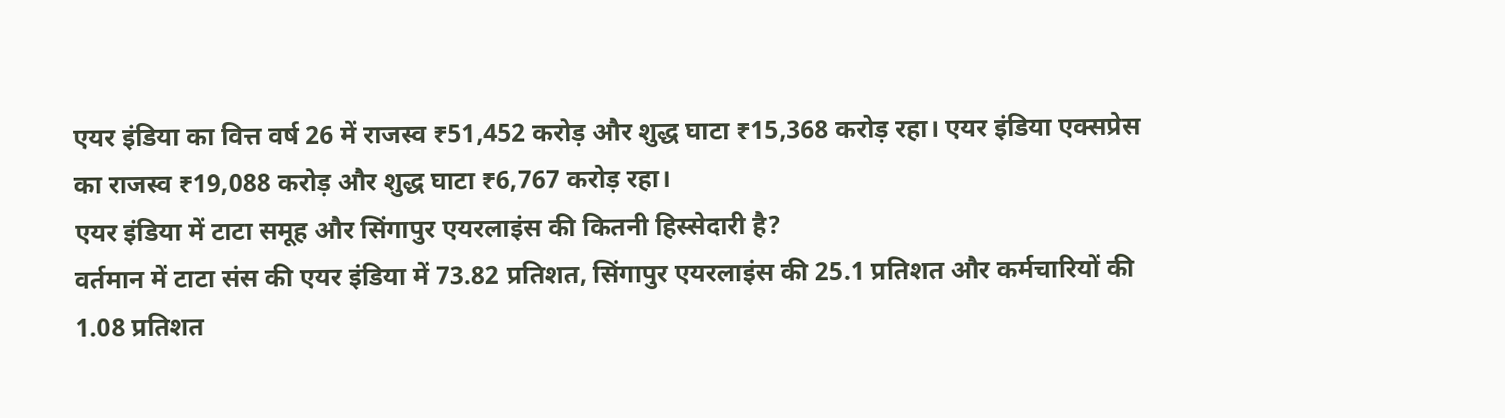एयर इंडिया का वित्त वर्ष 26 में राजस्व ₹51,452 करोड़ और शुद्ध घाटा ₹15,368 करोड़ रहा। एयर इंडिया एक्सप्रेस का राजस्व ₹19,088 करोड़ और शुद्ध घाटा ₹6,767 करोड़ रहा।
एयर इंडिया में टाटा समूह और सिंगापुर एयरलाइंस की कितनी हिस्सेदारी है?
वर्तमान में टाटा संस की एयर इंडिया में 73.82 प्रतिशत, सिंगापुर एयरलाइंस की 25.1 प्रतिशत और कर्मचारियों की 1.08 प्रतिशत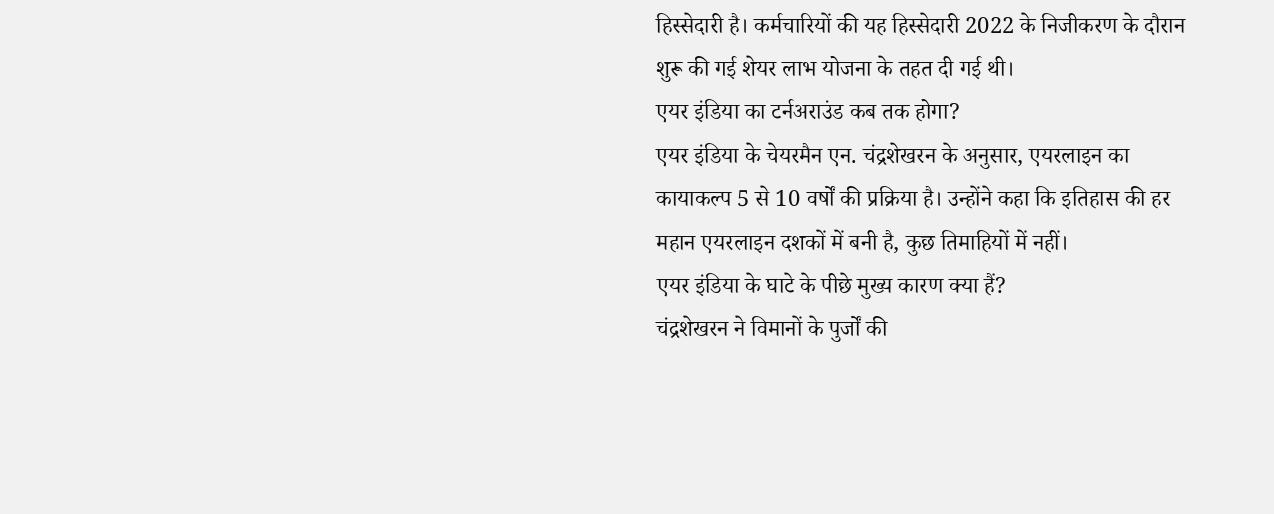हिस्सेदारी है। कर्मचारियों की यह हिस्सेदारी 2022 के निजीकरण के दौरान शुरू की गई शेयर लाभ योजना के तहत दी गई थी।
एयर इंडिया का टर्नअराउंड कब तक होगा?
एयर इंडिया के चेयरमैन एन. चंद्रशेखरन के अनुसार, एयरलाइन का कायाकल्प 5 से 10 वर्षों की प्रक्रिया है। उन्होंने कहा कि इतिहास की हर महान एयरलाइन दशकों में बनी है, कुछ तिमाहियों में नहीं।
एयर इंडिया के घाटे के पीछे मुख्य कारण क्या हैं?
चंद्रशेखरन ने विमानों के पुर्जों की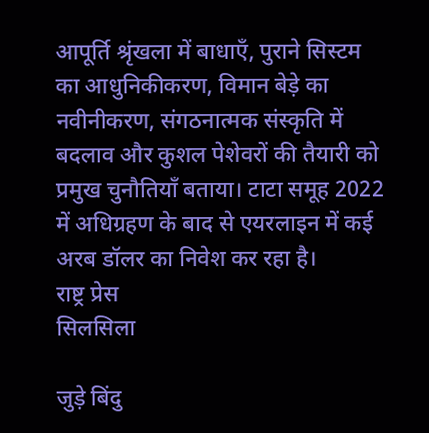आपूर्ति श्रृंखला में बाधाएँ, पुराने सिस्टम का आधुनिकीकरण, विमान बेड़े का नवीनीकरण, संगठनात्मक संस्कृति में बदलाव और कुशल पेशेवरों की तैयारी को प्रमुख चुनौतियाँ बताया। टाटा समूह 2022 में अधिग्रहण के बाद से एयरलाइन में कई अरब डॉलर का निवेश कर रहा है।
राष्ट्र प्रेस
सिलसिला

जुड़े बिंदु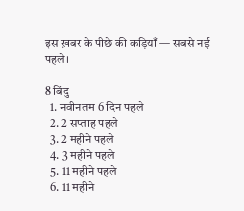इस ख़बर के पीछे की कड़ियाँ — सबसे नई पहले।

8 बिंदु
  1. नवीनतम 6 दिन पहले
  2. 2 सप्ताह पहले
  3. 2 महीने पहले
  4. 3 महीने पहले
  5. 11 महीने पहले
  6. 11 महीने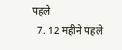पहले
  7. 12 महीने पहले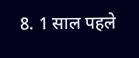8. 1 साल पहले